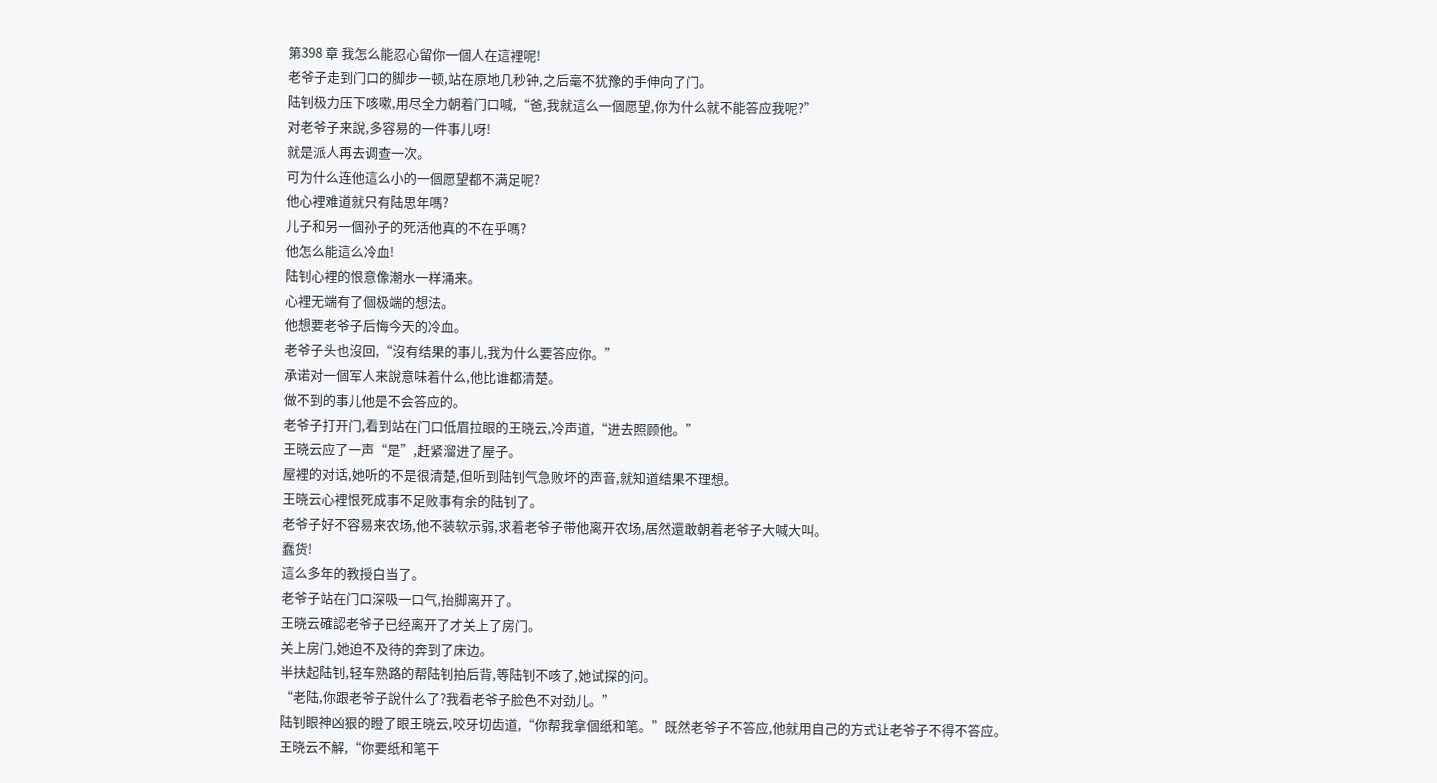第398 章 我怎么能忍心留你一個人在這裡呢!
老爷子走到门口的脚步一顿,站在原地几秒钟,之后毫不犹豫的手伸向了门。
陆钊极力压下咳嗽,用尽全力朝着门口喊,“爸,我就這么一個愿望,你为什么就不能答应我呢?”
对老爷子来說,多容易的一件事儿呀!
就是派人再去调查一次。
可为什么连他這么小的一個愿望都不满足呢?
他心裡难道就只有陆思年嗎?
儿子和另一個孙子的死活他真的不在乎嗎?
他怎么能這么冷血!
陆钊心裡的恨意像潮水一样涌来。
心裡无端有了個极端的想法。
他想要老爷子后悔今天的冷血。
老爷子头也沒回,“沒有结果的事儿,我为什么要答应你。”
承诺对一個军人来說意味着什么,他比谁都清楚。
做不到的事儿他是不会答应的。
老爷子打开门,看到站在门口低眉拉眼的王晓云,冷声道,“进去照顾他。”
王晓云应了一声“是”,赶紧溜进了屋子。
屋裡的对话,她听的不是很清楚,但听到陆钊气急败坏的声音,就知道结果不理想。
王晓云心裡恨死成事不足败事有余的陆钊了。
老爷子好不容易来农场,他不装软示弱,求着老爷子带他离开农场,居然還敢朝着老爷子大喊大叫。
蠢货!
這么多年的教授白当了。
老爷子站在门口深吸一口气,抬脚离开了。
王晓云確認老爷子已经离开了才关上了房门。
关上房门,她迫不及待的奔到了床边。
半扶起陆钊,轻车熟路的帮陆钊拍后背,等陆钊不咳了,她试探的问。
“老陆,你跟老爷子說什么了?我看老爷子脸色不对劲儿。”
陆钊眼神凶狠的瞪了眼王晓云,咬牙切齿道,“你帮我拿個纸和笔。”既然老爷子不答应,他就用自己的方式让老爷子不得不答应。
王晓云不解,“你要纸和笔干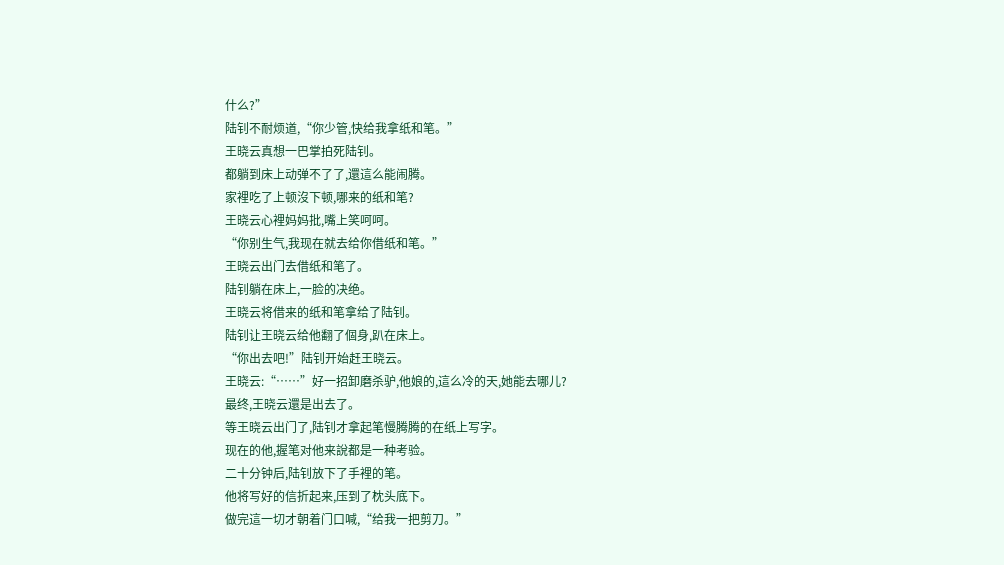什么?”
陆钊不耐烦道,“你少管,快给我拿纸和笔。”
王晓云真想一巴掌拍死陆钊。
都躺到床上动弹不了了,還這么能闹腾。
家裡吃了上顿沒下顿,哪来的纸和笔?
王晓云心裡妈妈批,嘴上笑呵呵。
“你别生气,我现在就去给你借纸和笔。”
王晓云出门去借纸和笔了。
陆钊躺在床上,一脸的决绝。
王晓云将借来的纸和笔拿给了陆钊。
陆钊让王晓云给他翻了個身,趴在床上。
“你出去吧!”陆钊开始赶王晓云。
王晓云:“……”好一招卸磨杀驴,他娘的,這么冷的天,她能去哪儿?
最终,王晓云還是出去了。
等王晓云出门了,陆钊才拿起笔慢腾腾的在纸上写字。
现在的他,握笔对他来說都是一种考验。
二十分钟后,陆钊放下了手裡的笔。
他将写好的信折起来,压到了枕头底下。
做完這一切才朝着门口喊,“给我一把剪刀。”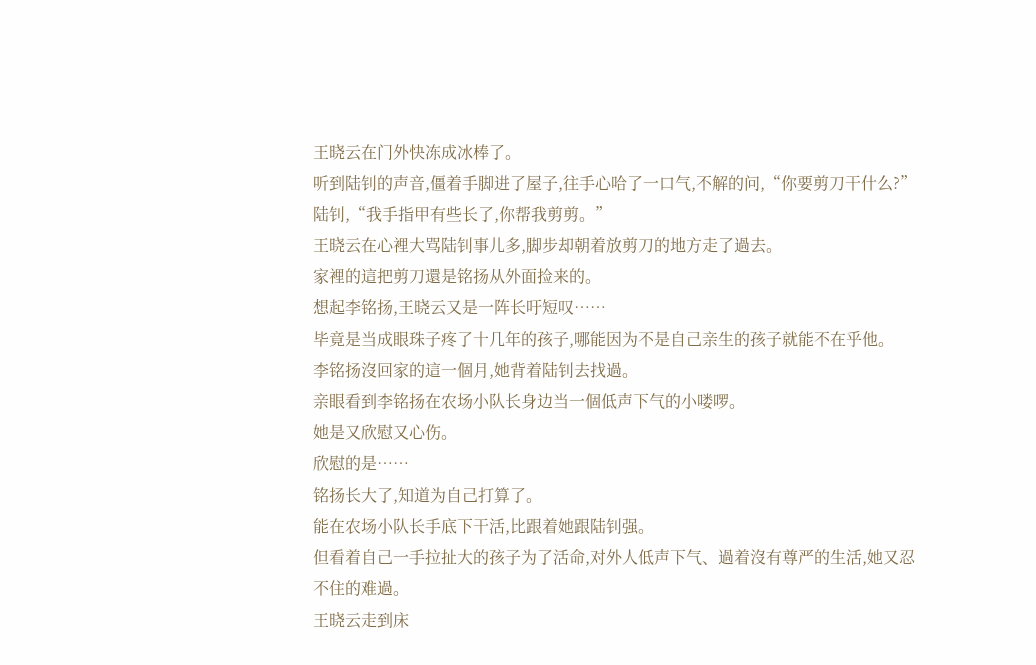王晓云在门外快冻成冰棒了。
听到陆钊的声音,僵着手脚进了屋子,往手心哈了一口气,不解的问,“你要剪刀干什么?”
陆钊,“我手指甲有些长了,你帮我剪剪。”
王晓云在心裡大骂陆钊事儿多,脚步却朝着放剪刀的地方走了過去。
家裡的這把剪刀還是铭扬从外面捡来的。
想起李铭扬,王晓云又是一阵长吁短叹……
毕竟是当成眼珠子疼了十几年的孩子,哪能因为不是自己亲生的孩子就能不在乎他。
李铭扬沒回家的這一個月,她背着陆钊去找過。
亲眼看到李铭扬在农场小队长身边当一個低声下气的小喽啰。
她是又欣慰又心伤。
欣慰的是……
铭扬长大了,知道为自己打算了。
能在农场小队长手底下干活,比跟着她跟陆钊强。
但看着自己一手拉扯大的孩子为了活命,对外人低声下气、過着沒有尊严的生活,她又忍不住的难過。
王晓云走到床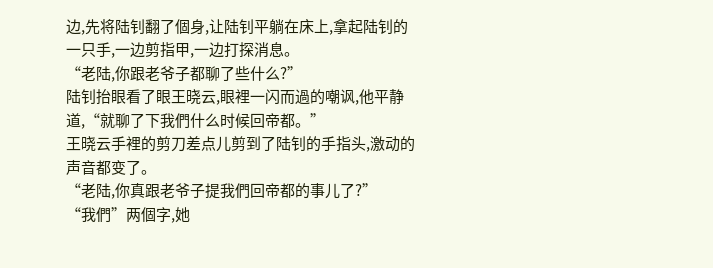边,先将陆钊翻了個身,让陆钊平躺在床上,拿起陆钊的一只手,一边剪指甲,一边打探消息。
“老陆,你跟老爷子都聊了些什么?”
陆钊抬眼看了眼王晓云,眼裡一闪而過的嘲讽,他平静道,“就聊了下我們什么时候回帝都。”
王晓云手裡的剪刀差点儿剪到了陆钊的手指头,激动的声音都变了。
“老陆,你真跟老爷子提我們回帝都的事儿了?”
“我們”两個字,她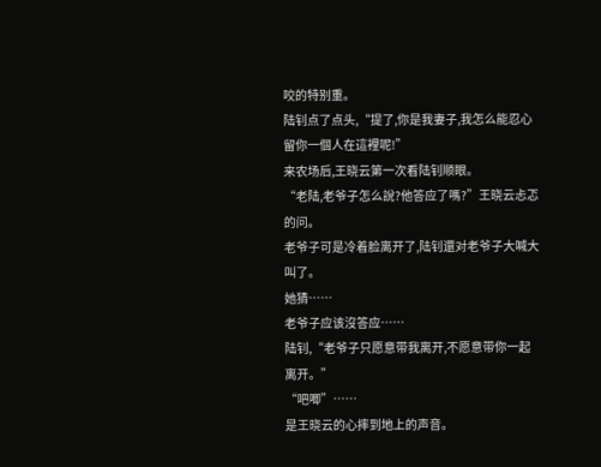咬的特别重。
陆钊点了点头,“提了,你是我妻子,我怎么能忍心留你一個人在這裡呢!”
来农场后,王晓云第一次看陆钊顺眼。
“老陆,老爷子怎么說?他答应了嗎?”王晓云忐忑的问。
老爷子可是冷着脸离开了,陆钊還对老爷子大喊大叫了。
她猜……
老爷子应该沒答应……
陆钊,“老爷子只愿意带我离开,不愿意带你一起离开。”
“吧唧”……
是王晓云的心摔到地上的声音。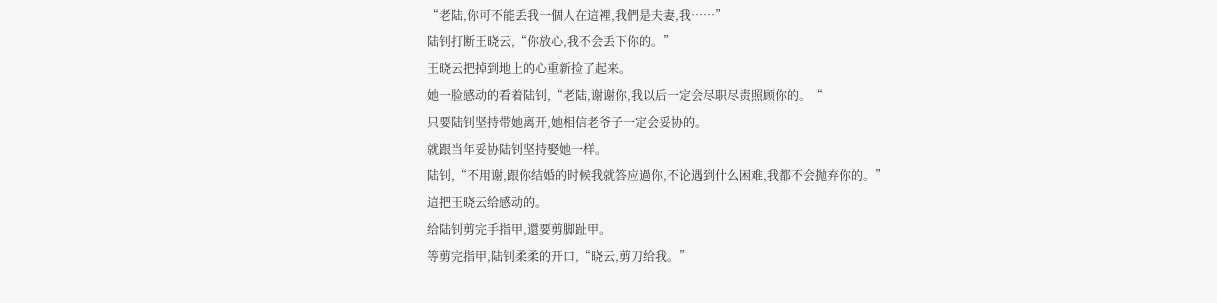“老陆,你可不能丢我一個人在這裡,我們是夫妻,我……”
陆钊打断王晓云,“你放心,我不会丢下你的。”
王晓云把掉到地上的心重新捡了起来。
她一脸感动的看着陆钊,“老陆,谢谢你,我以后一定会尽职尽责照顾你的。“
只要陆钊坚持带她离开,她相信老爷子一定会妥协的。
就跟当年妥协陆钊坚持娶她一样。
陆钊,“不用谢,跟你结婚的时候我就答应過你,不论遇到什么困难,我都不会抛弃你的。”
這把王晓云给感动的。
给陆钊剪完手指甲,還要剪脚趾甲。
等剪完指甲,陆钊柔柔的开口,“晓云,剪刀给我。”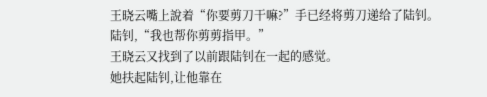王晓云嘴上說着“你要剪刀干嘛?”手已经将剪刀递给了陆钊。
陆钊,“我也帮你剪剪指甲。”
王晓云又找到了以前跟陆钊在一起的感觉。
她扶起陆钊,让他靠在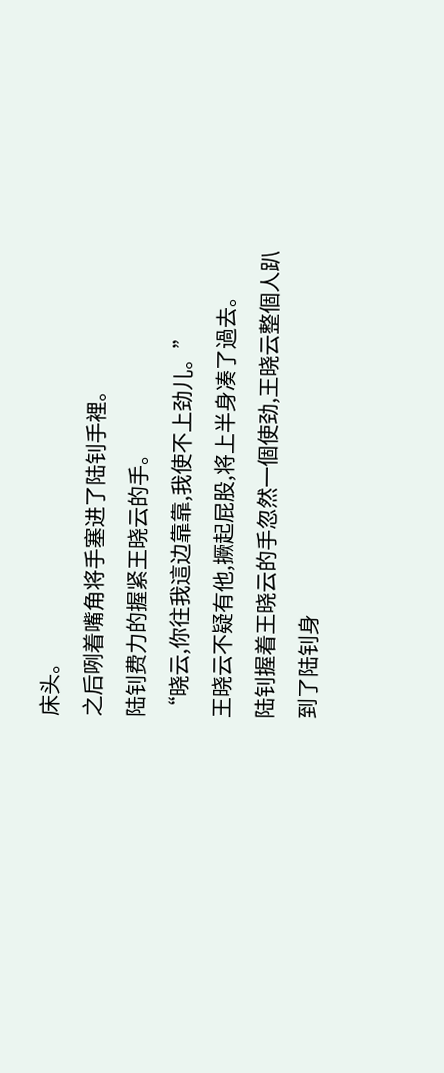床头。
之后咧着嘴角将手塞进了陆钊手裡。
陆钊费力的握紧王晓云的手。
“晓云,你往我這边靠靠,我使不上劲儿。”
王晓云不疑有他,撅起屁股,将上半身凑了過去。
陆钊握着王晓云的手忽然一個使劲,王晓云整個人趴到了陆钊身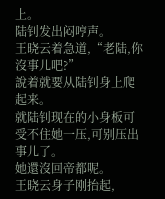上。
陆钊发出闷哼声。
王晓云着急道,“老陆,你沒事儿吧?”
說着就要从陆钊身上爬起来。
就陆钊现在的小身板可受不住她一压,可别压出事儿了。
她還沒回帝都呢。
王晓云身子刚抬起,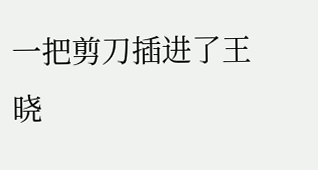一把剪刀插进了王晓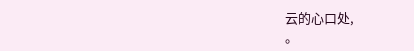云的心口处,
。